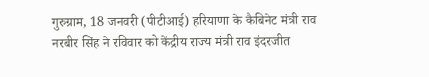गुरुग्राम, 18 जनवरी (पीटीआई) हरियाणा के कैबिनेट मंत्री राव नरबीर सिंह ने रविवार को केंद्रीय राज्य मंत्री राव इंदरजीत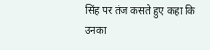सिंह पर तंज कसते हुए कहा कि उनका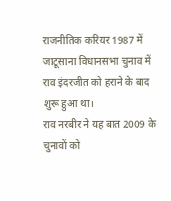राजनीतिक करियर 1987 में जाटूसाना विधानसभा चुनाव में राव इंदरजीत को हराने के बाद शुरू हुआ था।
राव नरबीर ने यह बात 2009 के चुनावों को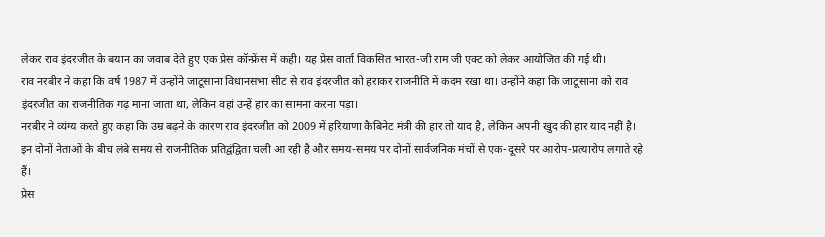लेकर राव इंदरजीत के बयान का जवाब देते हुए एक प्रेस कॉन्फ्रेंस में कही। यह प्रेस वार्ता विकसित भारत-जी राम जी एक्ट को लेकर आयोजित की गई थी।
राव नरबीर ने कहा कि वर्ष 1987 में उन्होंने जाटूसाना विधानसभा सीट से राव इंदरजीत को हराकर राजनीति में कदम रखा था। उन्होंने कहा कि जाटूसाना को राव इंदरजीत का राजनीतिक गढ़ माना जाता था, लेकिन वहां उन्हें हार का सामना करना पड़ा।
नरबीर ने व्यंग्य करते हुए कहा कि उम्र बढ़ने के कारण राव इंदरजीत को 2009 में हरियाणा कैबिनेट मंत्री की हार तो याद है, लेकिन अपनी खुद की हार याद नहीं है।
इन दोनों नेताओं के बीच लंबे समय से राजनीतिक प्रतिद्वंद्विता चली आ रही है और समय-समय पर दोनों सार्वजनिक मंचों से एक-दूसरे पर आरोप-प्रत्यारोप लगाते रहे हैं।
प्रेस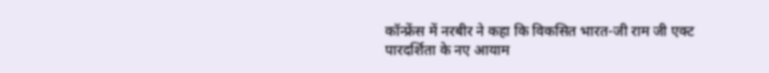कॉन्फ्रेंस में नरबीर ने कहा कि विकसित भारत-जी राम जी एक्ट पारदर्शिता के नए आयाम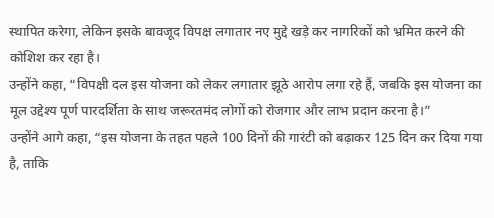स्थापित करेगा, लेकिन इसके बावजूद विपक्ष लगातार नए मुद्दे खड़े कर नागरिकों को भ्रमित करने की कोशिश कर रहा है।
उन्होंने कहा, “विपक्षी दल इस योजना को लेकर लगातार झूठे आरोप लगा रहे हैं, जबकि इस योजना का मूल उद्देश्य पूर्ण पारदर्शिता के साथ जरूरतमंद लोगों को रोजगार और लाभ प्रदान करना है।”
उन्होंने आगे कहा, “इस योजना के तहत पहले 100 दिनों की गारंटी को बढ़ाकर 125 दिन कर दिया गया है, ताकि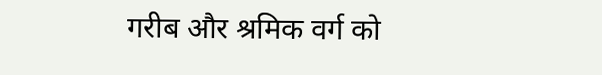गरीब और श्रमिक वर्ग को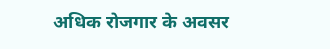अधिक रोजगार के अवसर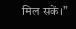मिल सकें।”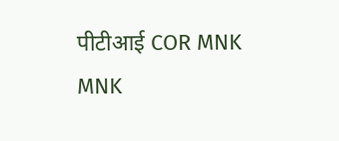पीटीआई COR MNK MNK